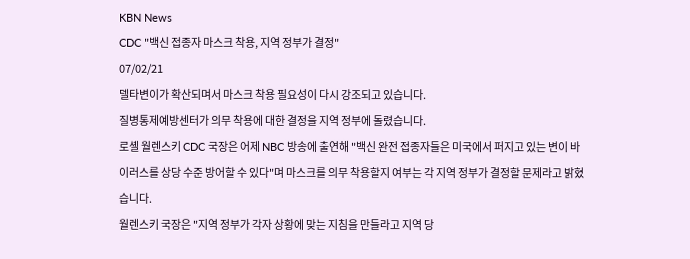KBN News
CDC "백신 접종자 마스크 착용, 지역 정부가 결정"
07/02/21
델타변이가 확산되며서 마스크 착용 필요성이 다시 강조되고 있습니다.
질병통제예방센터가 의무 착용에 대한 결정을 지역 정부에 돌렸습니다.
로셸 월렌스키 CDC 국장은 어제 NBC 방송에 출연해 "백신 완전 접종자들은 미국에서 퍼지고 있는 변이 바이러스를 상당 수준 방어할 수 있다"며 마스크를 의무 착용할지 여부는 각 지역 정부가 결정할 문제라고 밝혔습니다.
월렌스키 국장은 "지역 정부가 각자 상황에 맞는 지침을 만들라고 지역 당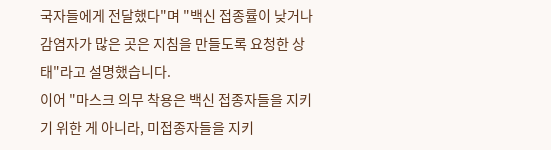국자들에게 전달했다"며 "백신 접종률이 낮거나 감염자가 많은 곳은 지침을 만들도록 요청한 상태"라고 설명했습니다.
이어 "마스크 의무 착용은 백신 접종자들을 지키기 위한 게 아니라, 미접종자들을 지키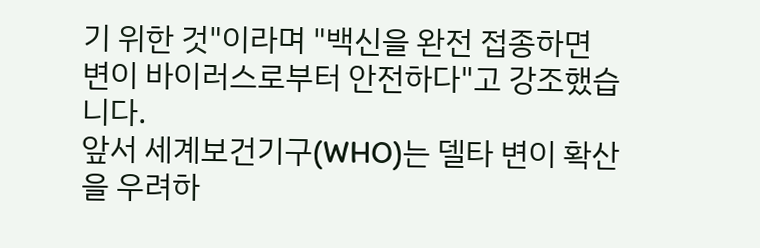기 위한 것"이라며 "백신을 완전 접종하면 변이 바이러스로부터 안전하다"고 강조했습니다.
앞서 세계보건기구(WHO)는 델타 변이 확산을 우려하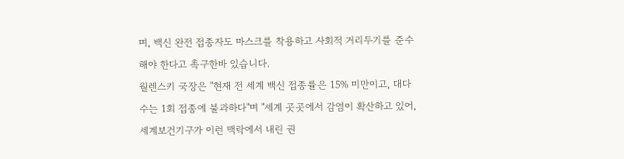며, 백신 완전 접종자도 마스크를 착용하고 사회적 거리두기를 준수해야 한다고 촉구한바 있습니다.
월렌스키 국장은 "현재 전 세계 백신 접종률은 15% 미만이고, 대다수는 1회 접종에 불과하다"며 "세계 곳곳에서 감염이 확산하고 있어, 세계보건기구가 이런 맥락에서 내린 권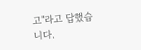고"라고 답했습니다.